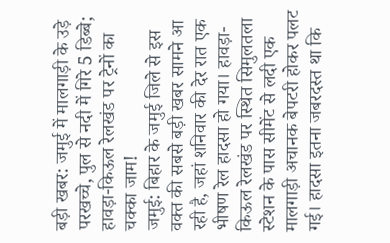बड़ी खबर: जमुई में मालगाड़ी के उड़े परखच्चे, पुल से नदी में गिरे 5 डिब्बे; हावड़ा-किऊल रेलखंड पर ट्रेनों का चक्का जाम!
जमुई: बिहार के जमुई जिले से इस वक्त की सबसे बड़ी खबर सामने आ रही है, जहां शनिवार की देर रात एक भीषण रेल हादसा हो गया। हावड़ा-किऊल रेलखंड पर स्थित सिमुलतला स्टेशन के पास सीमेंट से लदी एक मालगाड़ी अचानक बेपटरी होकर पलट गई। हादसा इतना जबरदस्त था कि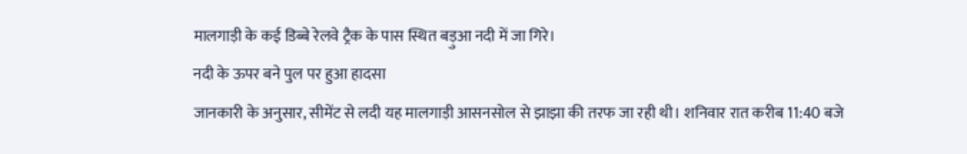मालगाड़ी के कई डिब्बे रेलवे ट्रैक के पास स्थित बड़ुआ नदी में जा गिरे।
नदी के ऊपर बने पुल पर हुआ हादसा
जानकारी के अनुसार, सीमेंट से लदी यह मालगाड़ी आसनसोल से झाझा की तरफ जा रही थी। शनिवार रात करीब 11:40 बजे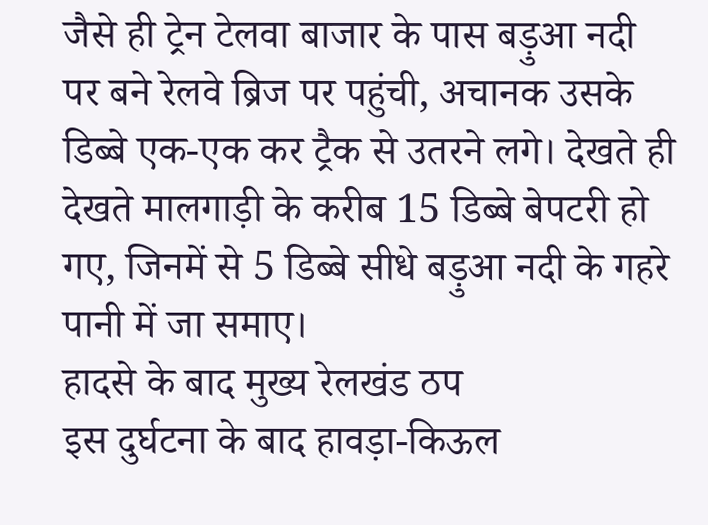जैसे ही ट्रेन टेलवा बाजार के पास बड़ुआ नदी पर बने रेलवे ब्रिज पर पहुंची, अचानक उसके डिब्बे एक-एक कर ट्रैक से उतरने लगे। देखते ही देखते मालगाड़ी के करीब 15 डिब्बे बेपटरी हो गए, जिनमें से 5 डिब्बे सीधे बड़ुआ नदी के गहरे पानी में जा समाए।
हादसे के बाद मुख्य रेलखंड ठप
इस दुर्घटना के बाद हावड़ा-किऊल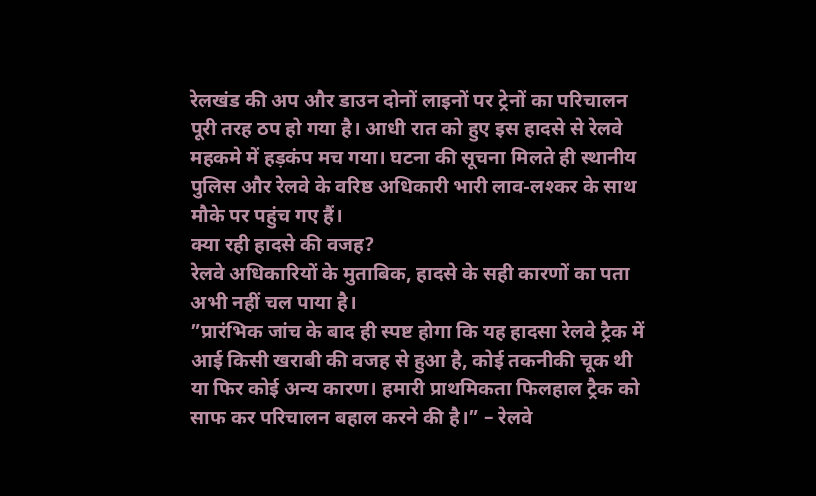रेलखंड की अप और डाउन दोनों लाइनों पर ट्रेनों का परिचालन पूरी तरह ठप हो गया है। आधी रात को हुए इस हादसे से रेलवे महकमे में हड़कंप मच गया। घटना की सूचना मिलते ही स्थानीय पुलिस और रेलवे के वरिष्ठ अधिकारी भारी लाव-लश्कर के साथ मौके पर पहुंच गए हैं।
क्या रही हादसे की वजह?
रेलवे अधिकारियों के मुताबिक, हादसे के सही कारणों का पता अभी नहीं चल पाया है।
”प्रारंभिक जांच के बाद ही स्पष्ट होगा कि यह हादसा रेलवे ट्रैक में आई किसी खराबी की वजह से हुआ है, कोई तकनीकी चूक थी या फिर कोई अन्य कारण। हमारी प्राथमिकता फिलहाल ट्रैक को साफ कर परिचालन बहाल करने की है।” – रेलवे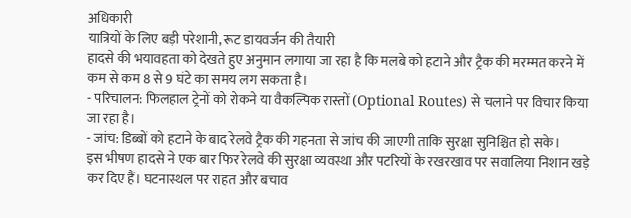अधिकारी
यात्रियों के लिए बड़ी परेशानी, रूट डायवर्जन की तैयारी
हादसे की भयावहता को देखते हुए अनुमान लगाया जा रहा है कि मलबे को हटाने और ट्रैक की मरम्मत करने में कम से कम 8 से 9 घंटे का समय लग सकता है।
- परिचालन: फिलहाल ट्रेनों को रोकने या वैकल्पिक रास्तों (Optional Routes) से चलाने पर विचार किया जा रहा है।
- जांच: डिब्बों को हटाने के बाद रेलवे ट्रैक की गहनता से जांच की जाएगी ताकि सुरक्षा सुनिश्चित हो सके।
इस भीषण हादसे ने एक बार फिर रेलवे की सुरक्षा व्यवस्था और पटरियों के रखरखाव पर सवालिया निशान खड़े कर दिए हैं। घटनास्थल पर राहत और बचाव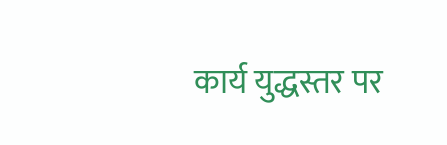कार्य युद्धस्तर पर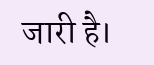जारी है।